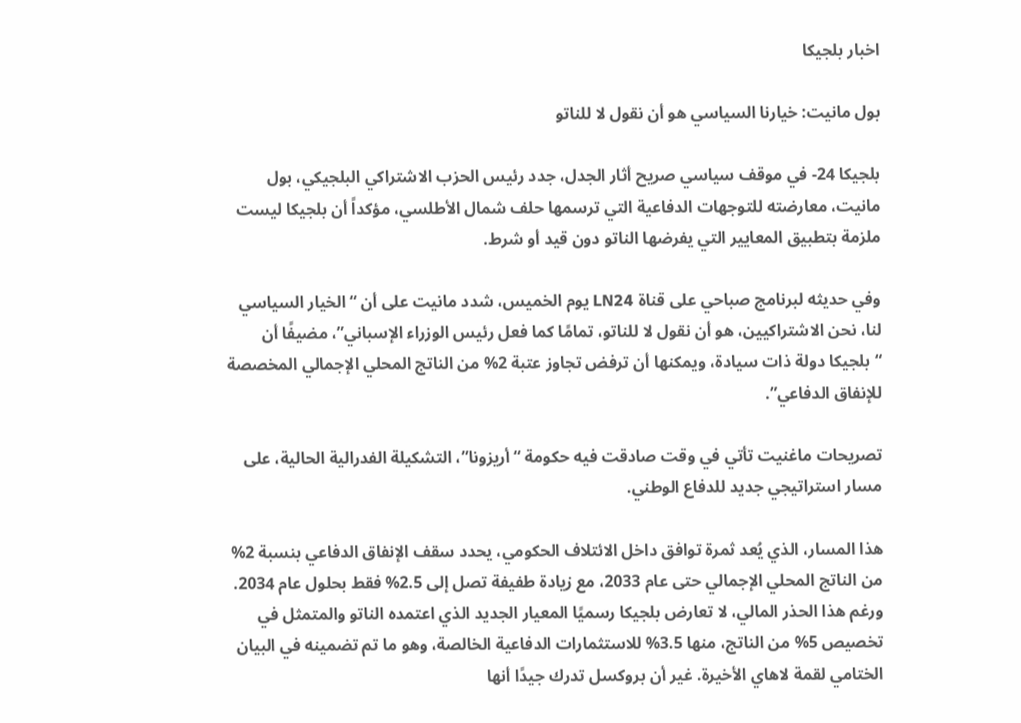اخبار بلجيكا

بول مانيت: خيارنا السياسي هو أن نقول لا للناتو

بلجيكا 24- في موقف سياسي صريح أثار الجدل، جدد رئيس الحزب الاشتراكي البلجيكي، بول مانيت، معارضته للتوجهات الدفاعية التي ترسمها حلف شمال الأطلسي، مؤكداً أن بلجيكا ليست ملزمة بتطبيق المعايير التي يفرضها الناتو دون قيد أو شرط.

وفي حديثه لبرنامج صباحي على قناة LN24 يوم الخميس، شدد مانيت على أن “الخيار السياسي لنا، نحن الاشتراكيين، هو أن نقول لا للناتو، تمامًا كما فعل رئيس الوزراء الإسباني”، مضيفًا أن “بلجيكا دولة ذات سيادة، ويمكنها أن ترفض تجاوز عتبة 2% من الناتج المحلي الإجمالي المخصصة للإنفاق الدفاعي”.

تصريحات ماغنيت تأتي في وقت صادقت فيه حكومة “أريزونا”، التشكيلة الفدرالية الحالية، على مسار استراتيجي جديد للدفاع الوطني.

هذا المسار، الذي يُعد ثمرة توافق داخل الائتلاف الحكومي، يحدد سقف الإنفاق الدفاعي بنسبة 2% من الناتج المحلي الإجمالي حتى عام 2033، مع زيادة طفيفة تصل إلى 2.5% فقط بحلول عام 2034. ورغم هذا الحذر المالي، لا تعارض بلجيكا رسميًا المعيار الجديد الذي اعتمده الناتو والمتمثل في تخصيص 5% من الناتج، منها 3.5% للاستثمارات الدفاعية الخالصة، وهو ما تم تضمينه في البيان الختامي لقمة لاهاي الأخيرة. غير أن بروكسل تدرك جيدًا أنها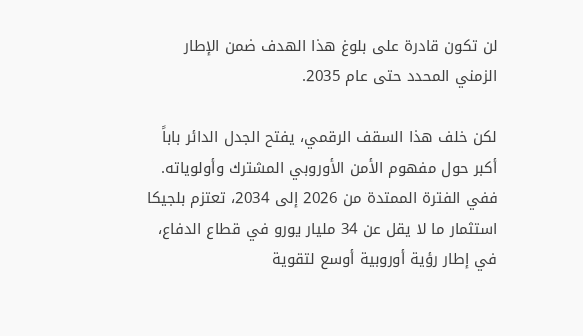لن تكون قادرة على بلوغ هذا الهدف ضمن الإطار الزمني المحدد حتى عام 2035.

لكن خلف هذا السقف الرقمي، يفتح الجدل الدائر باباً أكبر حول مفهوم الأمن الأوروبي المشترك وأولوياته. ففي الفترة الممتدة من 2026 إلى 2034، تعتزم بلجيكا استثمار ما لا يقل عن 34 مليار يورو في قطاع الدفاع، في إطار رؤية أوروبية أوسع لتقوية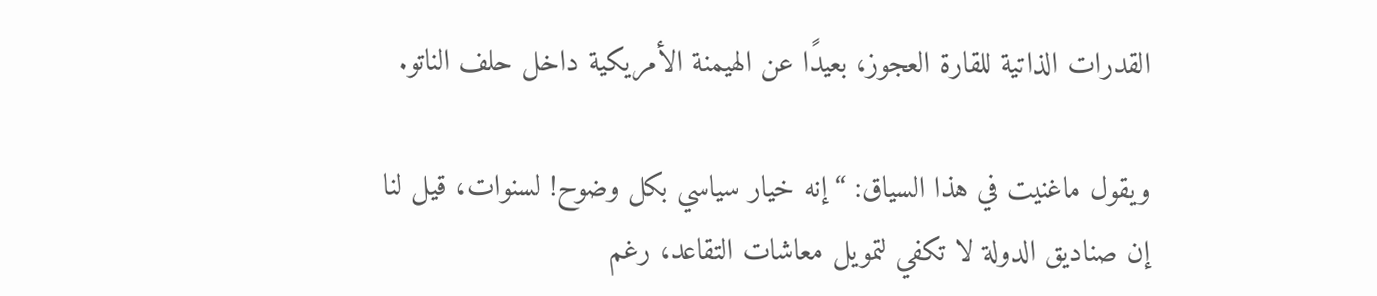القدرات الذاتية للقارة العجوز، بعيدًا عن الهيمنة الأمريكية داخل حلف الناتو.

ويقول ماغنيت في هذا السياق: “إنه خيار سياسي بكل وضوح! لسنوات، قيل لنا إن صناديق الدولة لا تكفي لتمويل معاشات التقاعد، رغم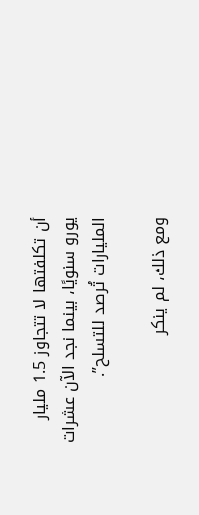أن تكلفتها لا تتجاوز 1.5 مليار يورو سنويًا، بينما نجد الآن عشرات المليارات تُرصد للتسلح”.

ومع ذلك، لم ينكر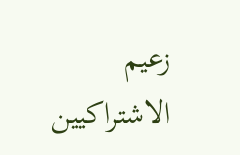زعيم الاشتراكيين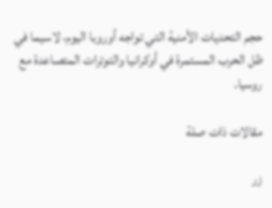حجم التحديات الأمنية التي تواجه أوروبا اليوم، لاسيما في ظل الحرب المستمرة في أوكرانيا والتوترات المتصاعدة مع روسيا.

مقالات ذات صلة

زر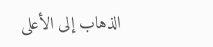الذهاب إلى الأعلى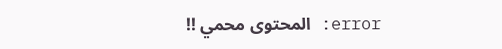error: المحتوى محمي !!